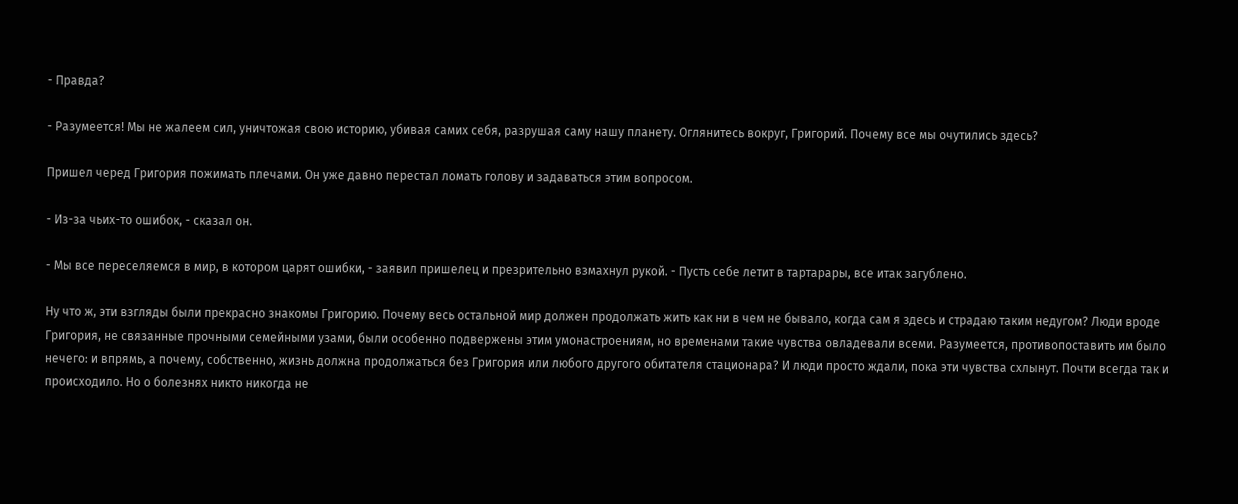- Правда?

- Разумеется! Мы не жалеем сил, уничтожая свою историю, убивая самих себя, разрушая саму нашу планету. Оглянитесь вокруг, Григорий. Почему все мы очутились здесь?

Пришел черед Григория пожимать плечами. Он уже давно перестал ломать голову и задаваться этим вопросом.

- Из-за чьих-то ошибок, - сказал он.

- Мы все переселяемся в мир, в котором царят ошибки, - заявил пришелец и презрительно взмахнул рукой. - Пусть себе летит в тартарары, все итак загублено.

Ну что ж, эти взгляды были прекрасно знакомы Григорию. Почему весь остальной мир должен продолжать жить как ни в чем не бывало, когда сам я здесь и страдаю таким недугом? Люди вроде Григория, не связанные прочными семейными узами, были особенно подвержены этим умонастроениям, но временами такие чувства овладевали всеми. Разумеется, противопоставить им было нечего: и впрямь, а почему, собственно, жизнь должна продолжаться без Григория или любого другого обитателя стационара? И люди просто ждали, пока эти чувства схлынут. Почти всегда так и происходило. Но о болезнях никто никогда не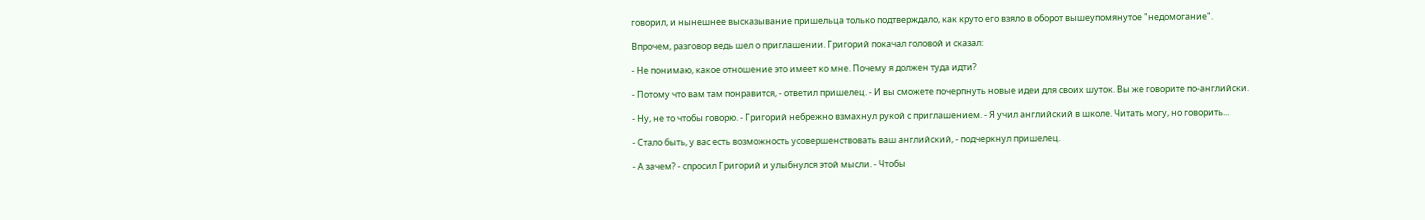говорил, и нынешнее высказывание пришельца только подтверждало, как круто его взяло в оборот вышеупомянутое "недомогание".

Впрочем, разговор ведь шел о приглашении. Григорий покачал головой и сказал:

- Не понимаю, какое отношение это имеет ко мне. Почему я должен туда идти?

- Потому что вам там понравится, - ответил пришелец. - И вы сможете почерпнуть новые идеи для своих шуток. Вы же говорите по-английски.

- Ну, не то чтобы говорю. - Григорий небрежно взмахнул рукой с приглашением. - Я учил английский в школе. Читать могу, но говорить...

- Стало быть, у вас есть возможность усовершенствовать ваш английский, - подчеркнул пришелец.

- А зачем? - спросил Григорий и улыбнулся этой мысли. - Чтобы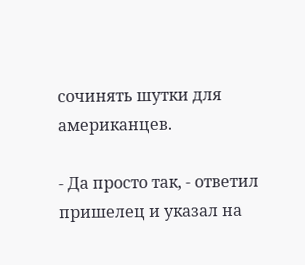сочинять шутки для американцев.

- Да просто так, - ответил пришелец и указал на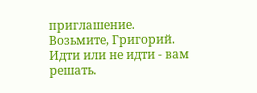приглашение. Возьмите, Григорий. Идти или не идти - вам решать.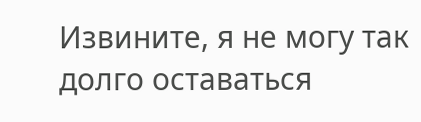Извините, я не могу так долго оставаться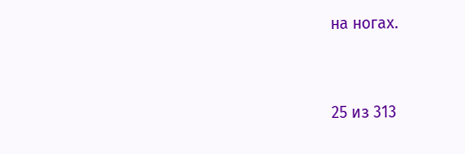на ногах.



25 из 313